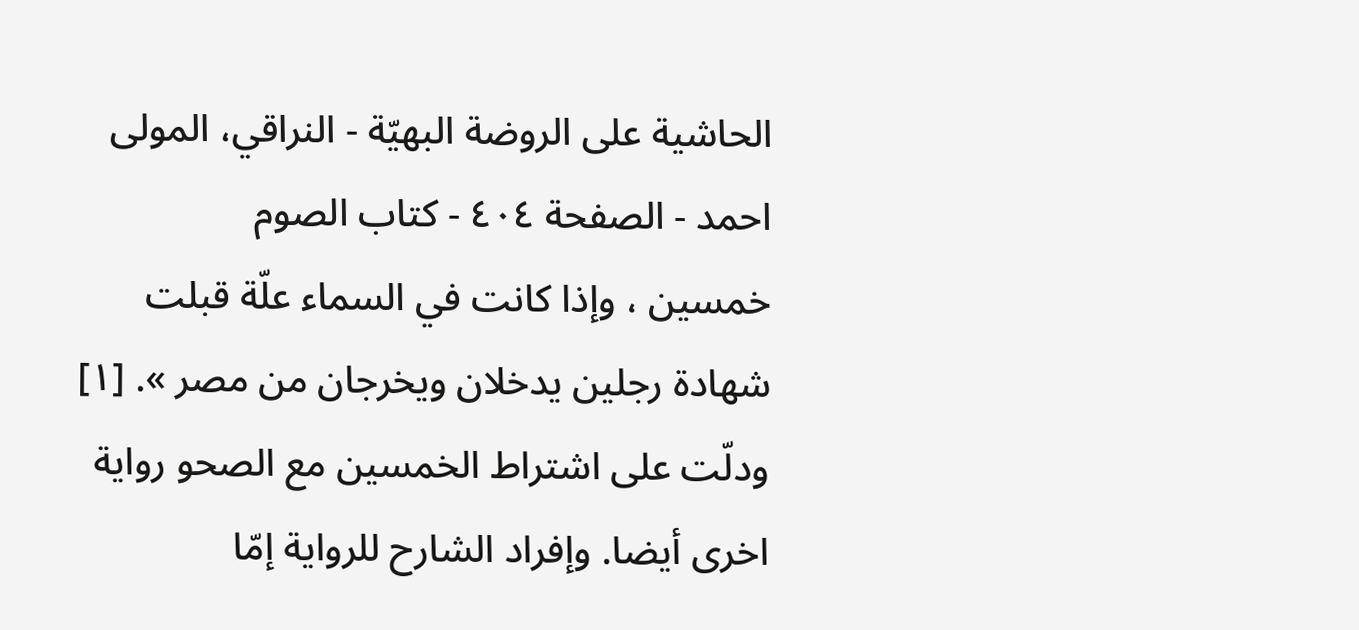الحاشية على الروضة البهيّة - النراقي، المولى احمد - الصفحة ٤٠٤ - کتاب الصوم
خمسين ، وإذا كانت في السماء علّة قبلت شهادة رجلين يدخلان ويخرجان من مصر ». [١]
ودلّت على اشتراط الخمسين مع الصحو رواية اخرى أيضا. وإفراد الشارح للرواية إمّا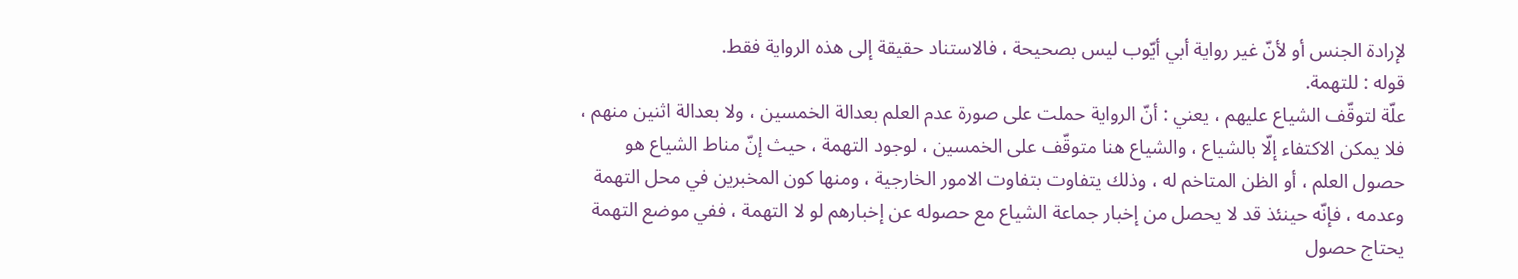لإرادة الجنس أو لأنّ غير رواية أبي أيّوب ليس بصحيحة ، فالاستناد حقيقة إلى هذه الرواية فقط.
قوله : للتهمة.
علّة لتوقّف الشياع عليهم ، يعني : أنّ الرواية حملت على صورة عدم العلم بعدالة الخمسين ، ولا بعدالة اثنين منهم ، فلا يمكن الاكتفاء إلّا بالشياع ، والشياع هنا متوقّف على الخمسين ، لوجود التهمة ، حيث إنّ مناط الشياع هو حصول العلم ، أو الظن المتاخم له ، وذلك يتفاوت بتفاوت الامور الخارجية ، ومنها كون المخبرين في محل التهمة وعدمه ، فإنّه حينئذ قد لا يحصل من إخبار جماعة الشياع مع حصوله عن إخبارهم لو لا التهمة ، ففي موضع التهمة يحتاج حصول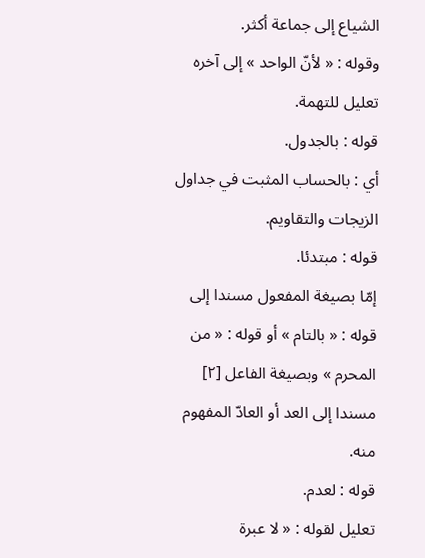الشياع إلى جماعة أكثر.
وقوله : « لأنّ الواحد » إلى آخره تعليل للتهمة.
قوله : بالجدول.
أي : بالحساب المثبت في جداول الزيجات والتقاويم.
قوله : مبتدئا.
إمّا بصيغة المفعول مسندا إلى قوله : « بالتام » أو قوله : « من المحرم » وبصيغة الفاعل [٢] مسندا إلى العد أو العادّ المفهوم منه.
قوله : لعدم.
تعليل لقوله : « لا عبرة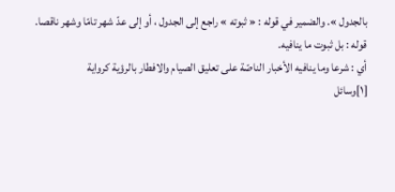بالجدول ». والضمير في قوله : « ثبوته » راجع إلى الجدول ، أو إلى عدّ شهر تامّا وشهر ناقصا.
قوله : بل ثبوت ما ينافيه.
أي : شرعا وما ينافيه الأخبار الناصّة على تعليق الصيام والافطار بالرؤية كرواية
[١]وسائل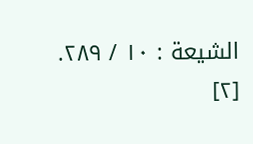الشيعة : ١٠ / ٢٨٩.
[٢]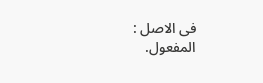فى الاصل : المفعول.